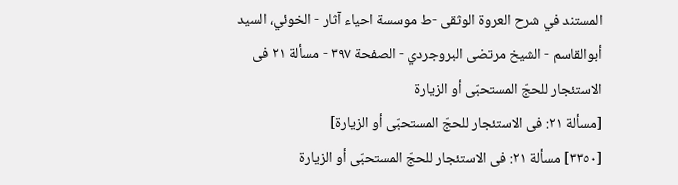المستند في شرح العروة الوثقى -ط موسسة احياء آثار - الخوئي، السيد أبوالقاسم - الشيخ مرتضى البروجردي - الصفحة ٣٩٧ - مسألة ٢١ فی الاستئجار للحجّ المستحبّی أو الزیارة
[مسألة ٢١: فی الاستئجار للحجّ المستحبّی أو الزیارة]
[٣٣٥٠] مسألة ٢١: فی الاستئجار للحجّ المستحبّی أو الزیارة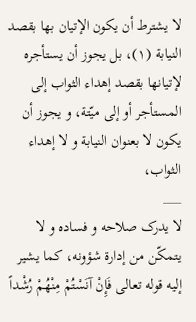لا یشترط أن یکون الإتیان بها بقصد النیابة (١)، بل یجوز أن یستأجره لإتیانها بقصد إهداء الثواب إلی المستأجر أو إلی میّتة، و یجوز أن یکون لا بعنوان النیابة و لا إهداء الثواب،
___
لا یدرک صلاحه و فساده و لا یتمکّن من إدارة شؤونه، کما یشیر إلیه قوله تعالی فَإِنْ آنَسْتُمْ مِنْهُمْ رُشْداً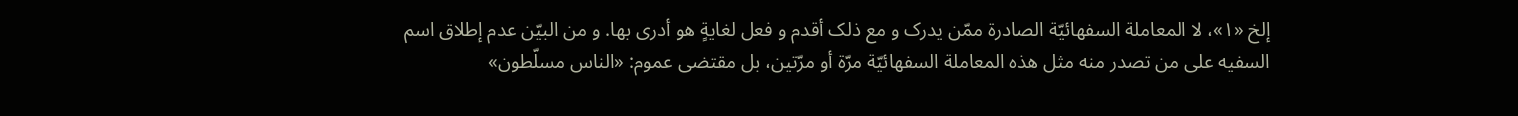إلخ «١»، لا المعاملة السفهائیّة الصادرة ممّن یدرک و مع ذلک أقدم و فعل لغایةٍ هو أدری بها. و من البیّن عدم إطلاق اسم السفیه علی من تصدر منه مثل هذه المعاملة السفهائیّة مرّة أو مرّتین، بل مقتضی عموم: «الناس مسلّطون»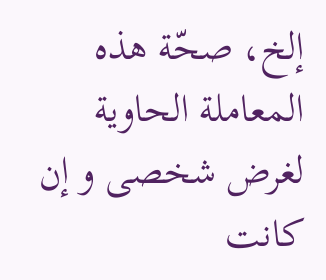إلخ، صحّة هذه المعاملة الحاویة لغرض شخصی و إن کانت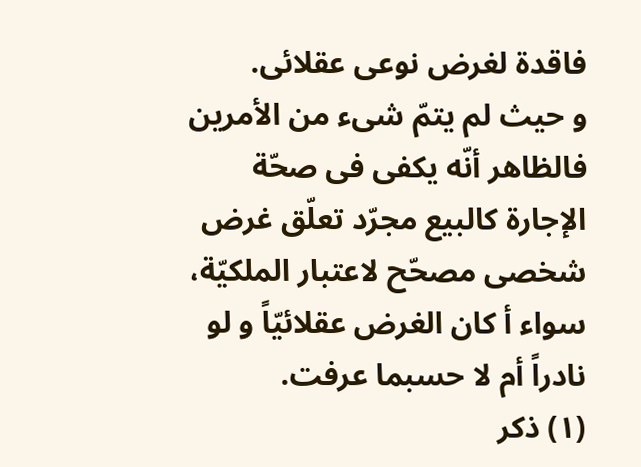فاقدة لغرض نوعی عقلائی.
و حیث لم یتمّ شیء من الأمرین فالظاهر أنّه یکفی فی صحّة الإجارة کالبیع مجرّد تعلّق غرض شخصی مصحّح لاعتبار الملکیّة، سواء أ کان الغرض عقلائیّاً و لو نادراً أم لا حسبما عرفت.
(١) ذکر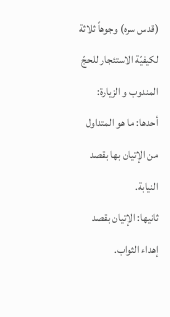(قدس سره) وجوهاً ثلاثة لکیفیّة الاستئجار للحجّ المندوب و الزیارة:
أحدها: ما هو المتداول من الإتیان بها بقصد النیابة.
ثانیها: الإتیان بقصد إهداء الثواب.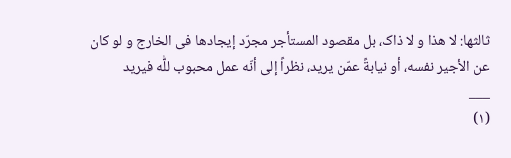ثالثها: لا هذا و لا ذاک، بل مقصود المستأجر مجرّد إیجادها فی الخارج و لو کان عن الأجیر نفسه، أو نیابةً عمّن یرید، نظراً إلی أنّه عمل محبوب للّٰه فیرید
___
(١)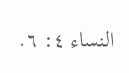النساء ٤: ٦.